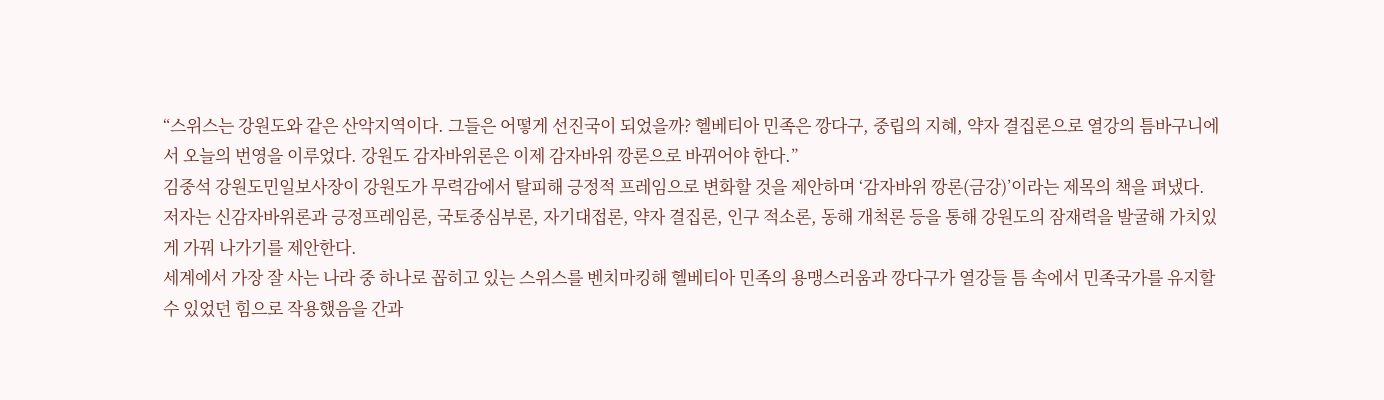“스위스는 강원도와 같은 산악지역이다. 그들은 어떻게 선진국이 되었을까? 헬베티아 민족은 깡다구, 중립의 지혜, 약자 결집론으로 열강의 틈바구니에서 오늘의 번영을 이루었다. 강원도 감자바위론은 이제 감자바위 깡론으로 바뀌어야 한다.”
김중석 강원도민일보사장이 강원도가 무력감에서 탈피해 긍정적 프레임으로 변화할 것을 제안하며 ‘감자바위 깡론(금강)’이라는 제목의 책을 펴냈다.
저자는 신감자바위론과 긍정프레임론, 국토중심부론, 자기대접론, 약자 결집론, 인구 적소론, 동해 개척론 등을 통해 강원도의 잠재력을 발굴해 가치있게 가꿔 나가기를 제안한다.
세계에서 가장 잘 사는 나라 중 하나로 꼽히고 있는 스위스를 벤치마킹해 헬베티아 민족의 용맹스러움과 깡다구가 열강들 틈 속에서 민족국가를 유지할 수 있었던 힘으로 작용했음을 간과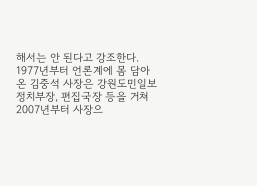해서는 안 된다고 강조한다.
1977년부터 언론계에 몸 담아온 김중석 사장은 강원도민일보 정치부장, 편집국장 등을 거쳐 2007년부터 사장으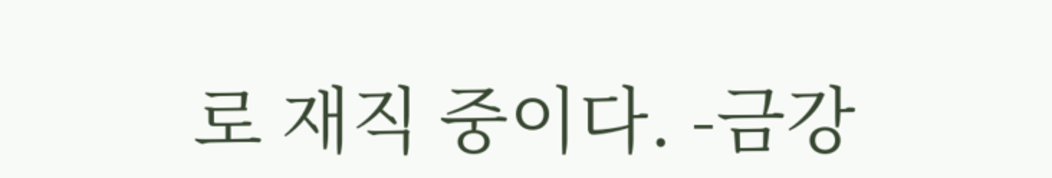로 재직 중이다. -금강